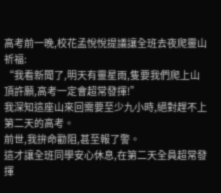高考前一晚,校花孟悅悅提議讓全班去夜爬靈山祈福:
“我看新聞了,明天有靈星雨,隻要我們爬上山頂許願,高考一定會超常發揮!”
我深知這座山來回需要至少九小時,絕對趕不上第二天的高考。
前世,我拚命勸阻,甚至報了警。
這才讓全班同學安心休息,在第二天全員超常發揮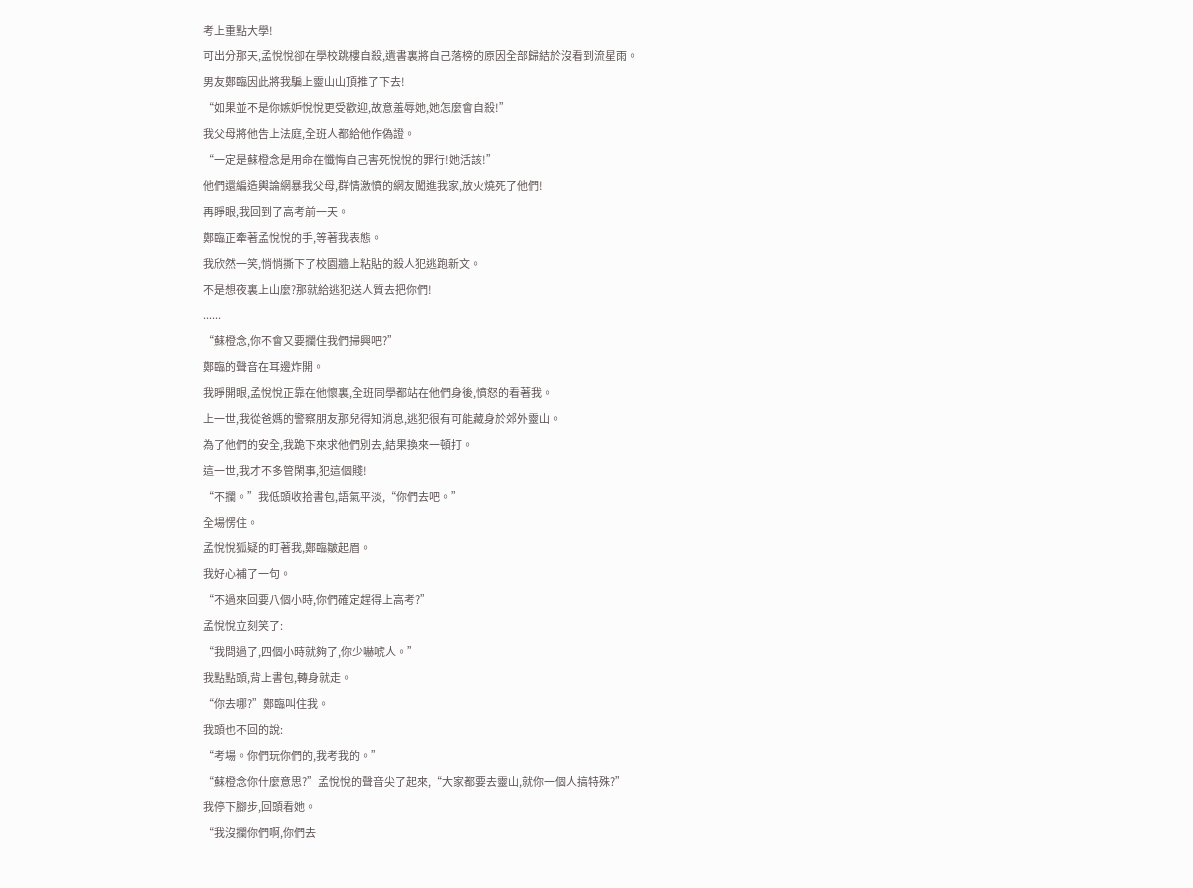考上重點大學!
可出分那天,孟悅悅卻在學校跳樓自殺,遺書裏將自己落榜的原因全部歸結於沒看到流星雨。
男友鄭臨因此將我騙上靈山山頂推了下去!
“如果並不是你嫉妒悅悅更受歡迎,故意羞辱她,她怎麼會自殺!”
我父母將他告上法庭,全班人都給他作偽證。
“一定是蘇橙念是用命在懺悔自己害死悅悅的罪行!她活該!”
他們還編造輿論網暴我父母,群情激憤的網友闖進我家,放火燒死了他們!
再睜眼,我回到了高考前一天。
鄭臨正牽著孟悅悅的手,等著我表態。
我欣然一笑,悄悄撕下了校園牆上粘貼的殺人犯逃跑新文。
不是想夜裏上山麼?那就給逃犯送人質去把你們!
......
“蘇橙念,你不會又要攔住我們掃興吧?”
鄭臨的聲音在耳邊炸開。
我睜開眼,孟悅悅正靠在他懷裏,全班同學都站在他們身後,憤怒的看著我。
上一世,我從爸媽的警察朋友那兒得知消息,逃犯很有可能藏身於郊外靈山。
為了他們的安全,我跪下來求他們別去,結果換來一頓打。
這一世,我才不多管閑事,犯這個賤!
“不攔。”我低頭收拾書包,語氣平淡,“你們去吧。”
全場愣住。
孟悅悅狐疑的盯著我,鄭臨皺起眉。
我好心補了一句。
“不過來回要八個小時,你們確定趕得上高考?”
孟悅悅立刻笑了:
“我問過了,四個小時就夠了,你少嚇唬人。”
我點點頭,背上書包,轉身就走。
“你去哪?”鄭臨叫住我。
我頭也不回的說:
“考場。你們玩你們的,我考我的。”
“蘇橙念你什麼意思?”孟悅悅的聲音尖了起來,“大家都要去靈山,就你一個人搞特殊?”
我停下腳步,回頭看她。
“我沒攔你們啊,你們去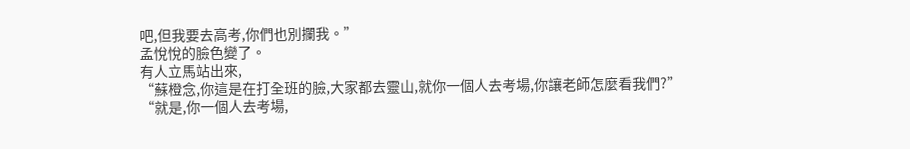吧,但我要去高考,你們也別攔我。”
孟悅悅的臉色變了。
有人立馬站出來,
“蘇橙念,你這是在打全班的臉,大家都去靈山,就你一個人去考場,你讓老師怎麼看我們?”
“就是,你一個人去考場,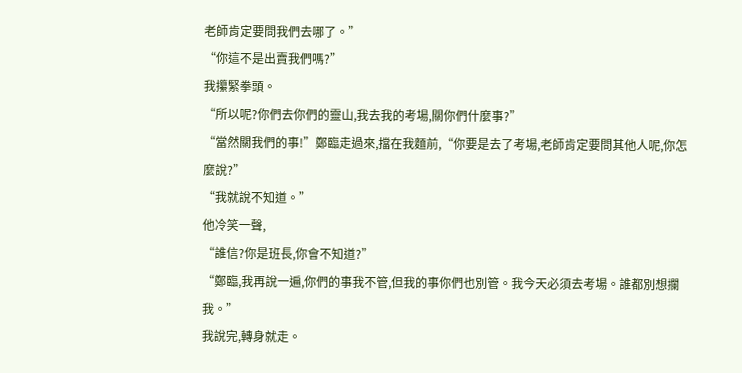老師肯定要問我們去哪了。”
“你這不是出賣我們嗎?”
我攥緊拳頭。
“所以呢?你們去你們的靈山,我去我的考場,關你們什麼事?”
“當然關我們的事!”鄭臨走過來,擋在我麵前,“你要是去了考場,老師肯定要問其他人呢,你怎麼說?”
“我就說不知道。”
他冷笑一聲,
“誰信?你是班長,你會不知道?”
“鄭臨,我再說一遍,你們的事我不管,但我的事你們也別管。我今天必須去考場。誰都別想攔我。”
我說完,轉身就走。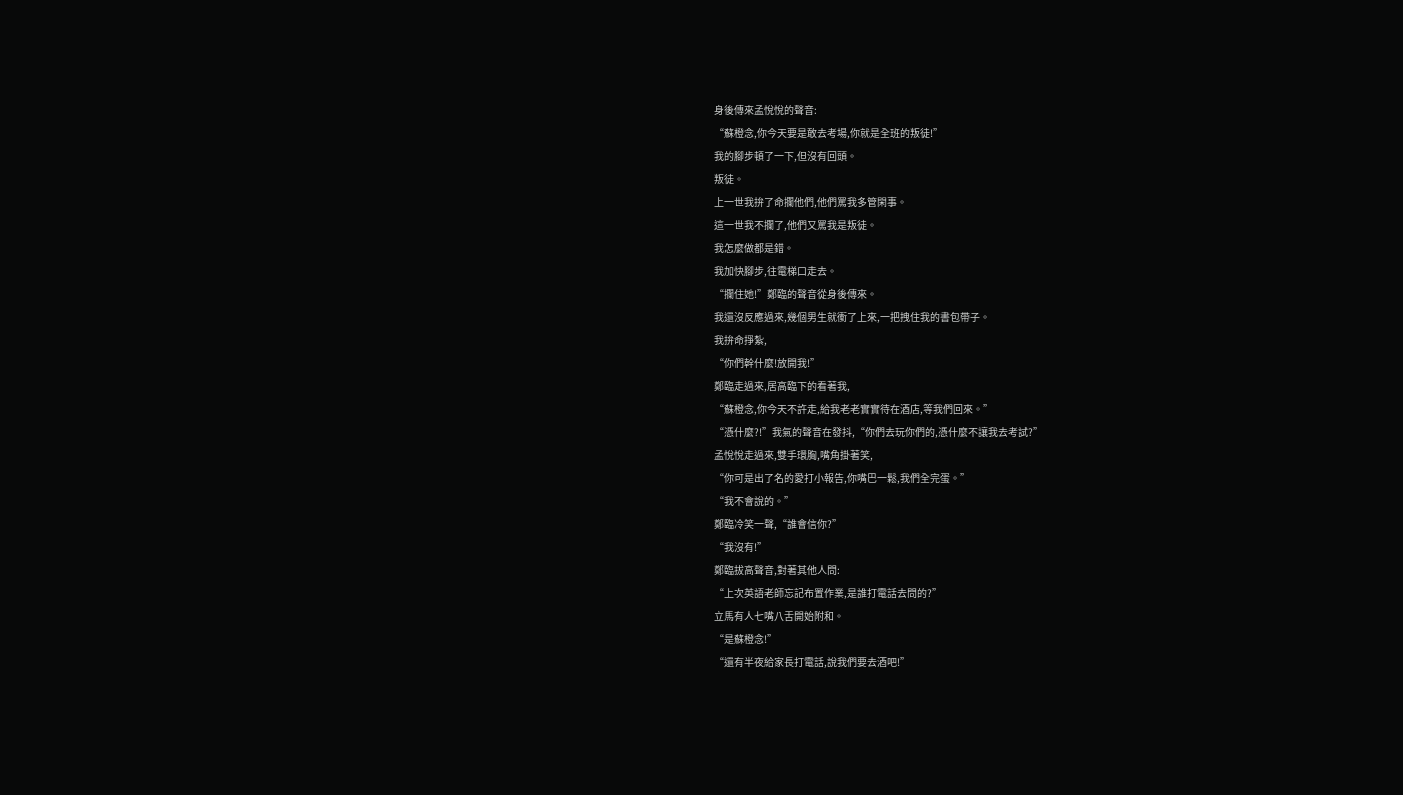身後傳來孟悅悅的聲音:
“蘇橙念,你今天要是敢去考場,你就是全班的叛徒!”
我的腳步頓了一下,但沒有回頭。
叛徒。
上一世我拚了命攔他們,他們罵我多管閑事。
這一世我不攔了,他們又罵我是叛徒。
我怎麼做都是錯。
我加快腳步,往電梯口走去。
“攔住她!”鄭臨的聲音從身後傳來。
我還沒反應過來,幾個男生就衝了上來,一把拽住我的書包帶子。
我拚命掙紮,
“你們幹什麼!放開我!”
鄭臨走過來,居高臨下的看著我,
“蘇橙念,你今天不許走,給我老老實實待在酒店,等我們回來。”
“憑什麼?!”我氣的聲音在發抖,“你們去玩你們的,憑什麼不讓我去考試?”
孟悅悅走過來,雙手環胸,嘴角掛著笑,
“你可是出了名的愛打小報告,你嘴巴一鬆,我們全完蛋。”
“我不會說的。”
鄭臨冷笑一聲,“誰會信你?”
“我沒有!”
鄭臨拔高聲音,對著其他人問:
“上次英語老師忘記布置作業,是誰打電話去問的?”
立馬有人七嘴八舌開始附和。
“是蘇橙念!”
“還有半夜給家長打電話,說我們要去酒吧!”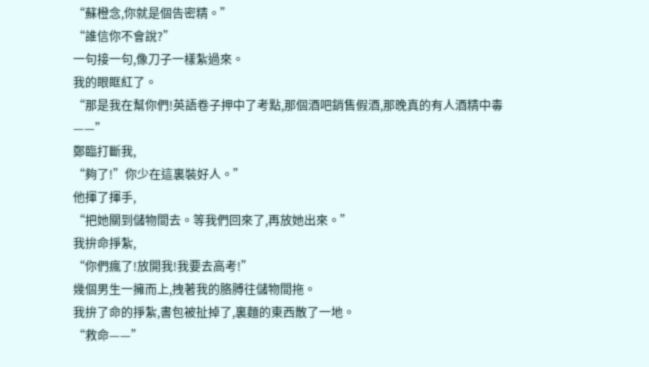“蘇橙念,你就是個告密精。”
“誰信你不會說?”
一句接一句,像刀子一樣紮過來。
我的眼眶紅了。
“那是我在幫你們!英語卷子押中了考點,那個酒吧銷售假酒,那晚真的有人酒精中毒——”
鄭臨打斷我,
“夠了!”你少在這裏裝好人。”
他揮了揮手,
“把她關到儲物間去。等我們回來了,再放她出來。”
我拚命掙紮,
“你們瘋了!放開我!我要去高考!”
幾個男生一擁而上,拽著我的胳膊往儲物間拖。
我拚了命的掙紮,書包被扯掉了,裏麵的東西散了一地。
“救命——”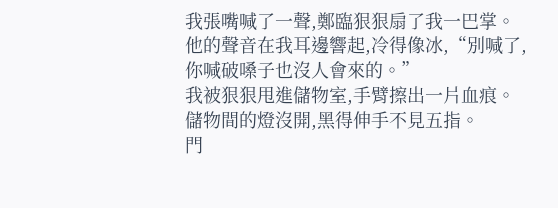我張嘴喊了一聲,鄭臨狠狠扇了我一巴掌。
他的聲音在我耳邊響起,冷得像冰,“別喊了,你喊破嗓子也沒人會來的。”
我被狠狠甩進儲物室,手臂擦出一片血痕。
儲物間的燈沒開,黑得伸手不見五指。
門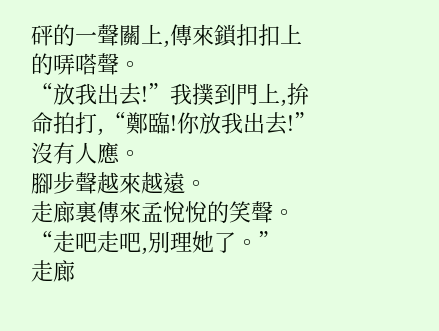砰的一聲關上,傳來鎖扣扣上的哢嗒聲。
“放我出去!”我撲到門上,拚命拍打,“鄭臨!你放我出去!”
沒有人應。
腳步聲越來越遠。
走廊裏傳來孟悅悅的笑聲。
“走吧走吧,別理她了。”
走廊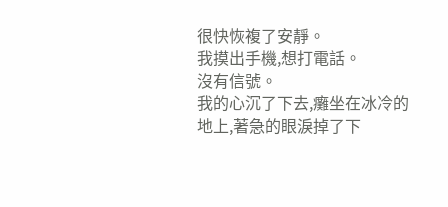很快恢複了安靜。
我摸出手機,想打電話。
沒有信號。
我的心沉了下去,癱坐在冰冷的地上,著急的眼淚掉了下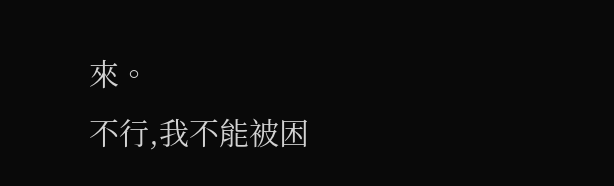來。
不行,我不能被困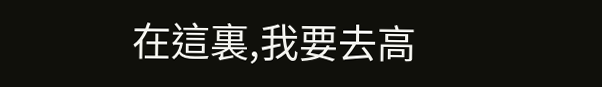在這裏,我要去高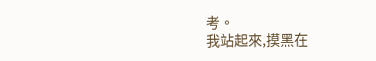考。
我站起來,摸黑在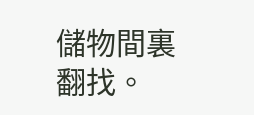儲物間裏翻找。